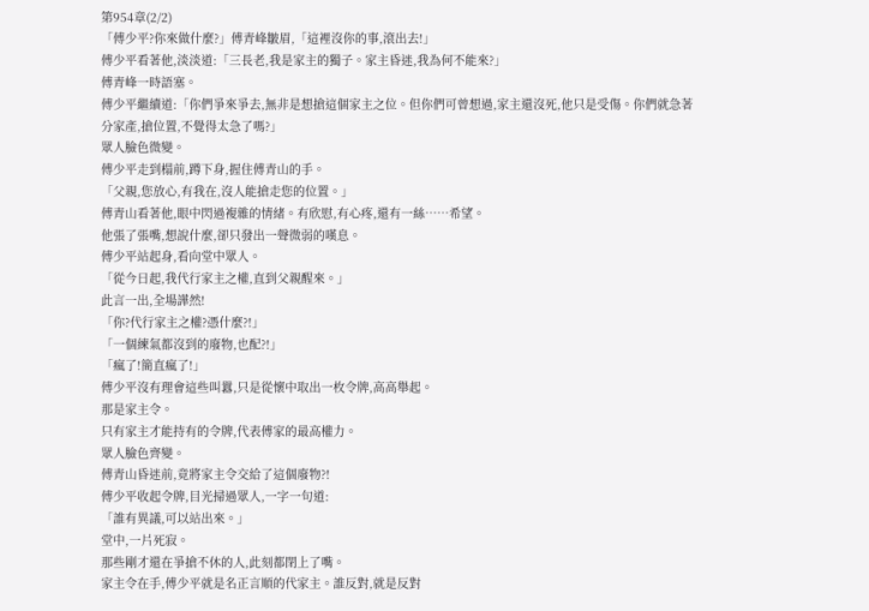第954章(2/2)
「傅少平?你來做什麼?」傅青峰皺眉,「這裡沒你的事,滾出去!」
傅少平看著他,淡淡道:「三長老,我是家主的獨子。家主昏迷,我為何不能來?」
傅青峰一時語塞。
傅少平繼續道:「你們爭來爭去,無非是想搶這個家主之位。但你們可曾想過,家主還沒死,他只是受傷。你們就急著分家產,搶位置,不覺得太急了嗎?」
眾人臉色微變。
傅少平走到榻前,蹲下身,握住傅青山的手。
「父親,您放心,有我在,沒人能搶走您的位置。」
傅青山看著他,眼中閃過複雜的情緒。有欣慰,有心疼,還有一絲……希望。
他張了張嘴,想說什麼,卻只發出一聲微弱的嘆息。
傅少平站起身,看向堂中眾人。
「從今日起,我代行家主之權,直到父親醒來。」
此言一出,全場譁然!
「你?代行家主之權?憑什麼?!」
「一個練氣都沒到的廢物,也配?!」
「瘋了!簡直瘋了!」
傅少平沒有理會這些叫囂,只是從懷中取出一枚令牌,高高舉起。
那是家主令。
只有家主才能持有的令牌,代表傅家的最高權力。
眾人臉色齊變。
傅青山昏迷前,竟將家主令交給了這個廢物?!
傅少平收起令牌,目光掃過眾人,一字一句道:
「誰有異議,可以站出來。」
堂中,一片死寂。
那些剛才還在爭搶不休的人,此刻都閉上了嘴。
家主令在手,傅少平就是名正言順的代家主。誰反對,就是反對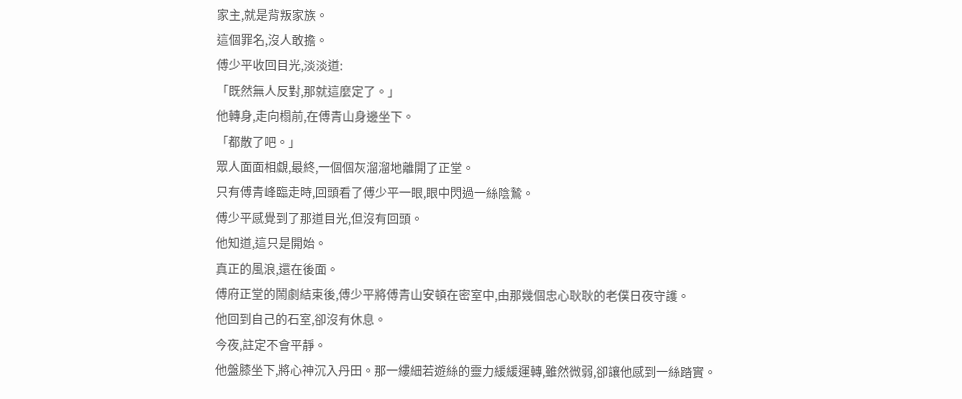家主,就是背叛家族。
這個罪名,沒人敢擔。
傅少平收回目光,淡淡道:
「既然無人反對,那就這麼定了。」
他轉身,走向榻前,在傅青山身邊坐下。
「都散了吧。」
眾人面面相覷,最終,一個個灰溜溜地離開了正堂。
只有傅青峰臨走時,回頭看了傅少平一眼,眼中閃過一絲陰鷙。
傅少平感覺到了那道目光,但沒有回頭。
他知道,這只是開始。
真正的風浪,還在後面。
傅府正堂的鬧劇結束後,傅少平將傅青山安頓在密室中,由那幾個忠心耿耿的老僕日夜守護。
他回到自己的石室,卻沒有休息。
今夜,註定不會平靜。
他盤膝坐下,將心神沉入丹田。那一縷細若遊絲的靈力緩緩運轉,雖然微弱,卻讓他感到一絲踏實。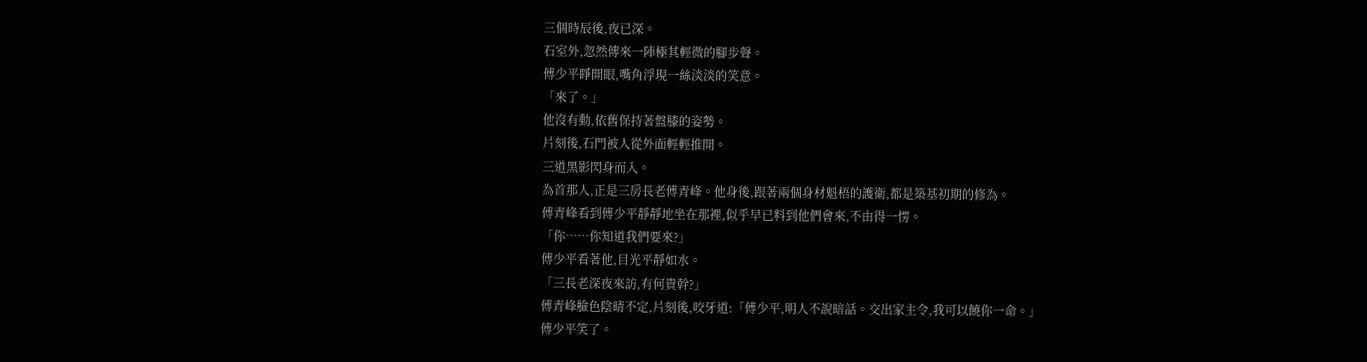三個時辰後,夜已深。
石室外,忽然傳來一陣極其輕微的腳步聲。
傅少平睜開眼,嘴角浮現一絲淡淡的笑意。
「來了。」
他沒有動,依舊保持著盤膝的姿勢。
片刻後,石門被人從外面輕輕推開。
三道黑影閃身而入。
為首那人,正是三房長老傅青峰。他身後,跟著兩個身材魁梧的護衛,都是築基初期的修為。
傅青峰看到傅少平靜靜地坐在那裡,似乎早已料到他們會來,不由得一愣。
「你……你知道我們要來?」
傅少平看著他,目光平靜如水。
「三長老深夜來訪,有何貴幹?」
傅青峰臉色陰晴不定,片刻後,咬牙道:「傅少平,明人不說暗話。交出家主令,我可以饒你一命。」
傅少平笑了。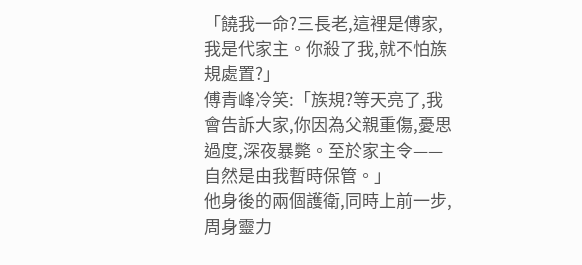「饒我一命?三長老,這裡是傅家,我是代家主。你殺了我,就不怕族規處置?」
傅青峰冷笑:「族規?等天亮了,我會告訴大家,你因為父親重傷,憂思過度,深夜暴斃。至於家主令——自然是由我暫時保管。」
他身後的兩個護衛,同時上前一步,周身靈力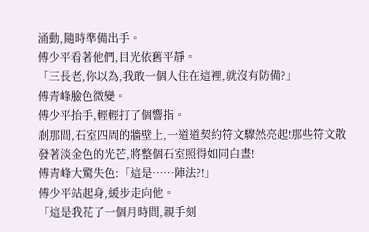涌動,隨時準備出手。
傅少平看著他們,目光依舊平靜。
「三長老,你以為,我敢一個人住在這裡,就沒有防備?」
傅青峰臉色微變。
傅少平抬手,輕輕打了個響指。
剎那間,石室四周的牆壁上,一道道契約符文驟然亮起!那些符文散發著淡金色的光芒,將整個石室照得如同白晝!
傅青峰大驚失色:「這是……陣法?!」
傅少平站起身,緩步走向他。
「這是我花了一個月時間,親手刻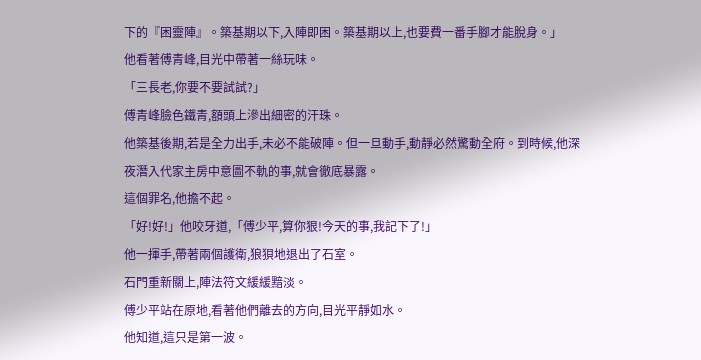下的『困靈陣』。築基期以下,入陣即困。築基期以上,也要費一番手腳才能脫身。」
他看著傅青峰,目光中帶著一絲玩味。
「三長老,你要不要試試?」
傅青峰臉色鐵青,額頭上滲出細密的汗珠。
他築基後期,若是全力出手,未必不能破陣。但一旦動手,動靜必然驚動全府。到時候,他深夜潛入代家主房中意圖不軌的事,就會徹底暴露。
這個罪名,他擔不起。
「好!好!」他咬牙道,「傅少平,算你狠!今天的事,我記下了!」
他一揮手,帶著兩個護衛,狼狽地退出了石室。
石門重新關上,陣法符文緩緩黯淡。
傅少平站在原地,看著他們離去的方向,目光平靜如水。
他知道,這只是第一波。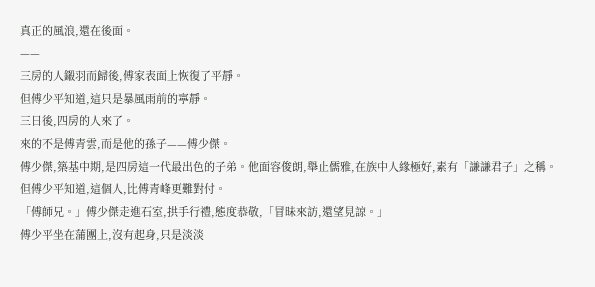真正的風浪,還在後面。
——
三房的人鎩羽而歸後,傅家表面上恢復了平靜。
但傅少平知道,這只是暴風雨前的寧靜。
三日後,四房的人來了。
來的不是傅青雲,而是他的孫子——傅少傑。
傅少傑,築基中期,是四房這一代最出色的子弟。他面容俊朗,舉止儒雅,在族中人緣極好,素有「謙謙君子」之稱。
但傅少平知道,這個人,比傅青峰更難對付。
「傅師兄。」傅少傑走進石室,拱手行禮,態度恭敬,「冒昧來訪,還望見諒。」
傅少平坐在蒲團上,沒有起身,只是淡淡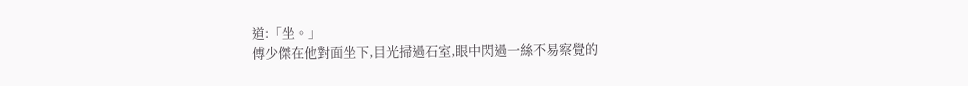道:「坐。」
傅少傑在他對面坐下,目光掃過石室,眼中閃過一絲不易察覺的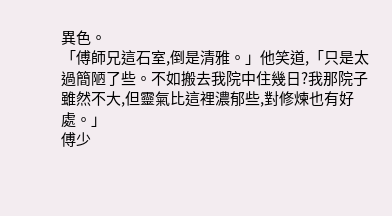異色。
「傅師兄這石室,倒是清雅。」他笑道,「只是太過簡陋了些。不如搬去我院中住幾日?我那院子雖然不大,但靈氣比這裡濃郁些,對修煉也有好處。」
傅少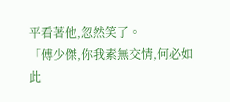平看著他,忽然笑了。
「傅少傑,你我素無交情,何必如此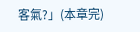客氣?」(本章完)